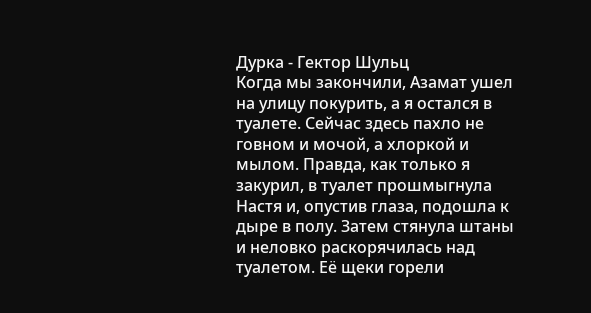Дурка - Гектор Шульц
Когда мы закончили, Азамат ушел на улицу покурить, а я остался в туалете. Сейчас здесь пахло не говном и мочой, а хлоркой и мылом. Правда, как только я закурил, в туалет прошмыгнула Настя и, опустив глаза, подошла к дыре в полу. Затем стянула штаны и неловко раскорячилась над туалетом. Её щеки горели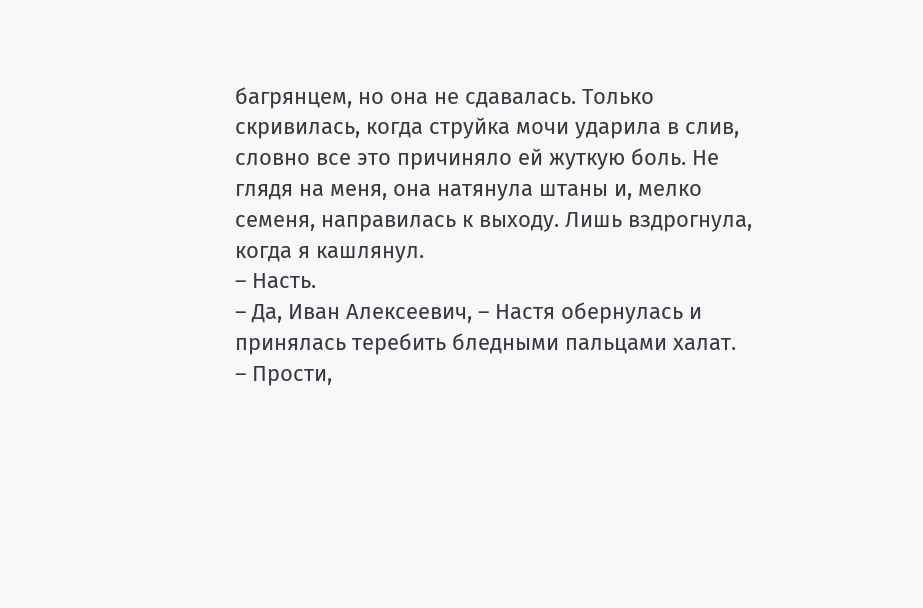багрянцем, но она не сдавалась. Только скривилась, когда струйка мочи ударила в слив, словно все это причиняло ей жуткую боль. Не глядя на меня, она натянула штаны и, мелко семеня, направилась к выходу. Лишь вздрогнула, когда я кашлянул.
– Насть.
– Да, Иван Алексеевич, – Настя обернулась и принялась теребить бледными пальцами халат.
– Прости,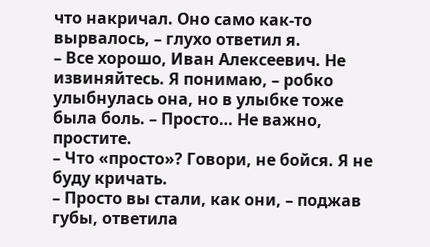что накричал. Оно само как-то вырвалось, – глухо ответил я.
– Все хорошо, Иван Алексеевич. Не извиняйтесь. Я понимаю, – робко улыбнулась она, но в улыбке тоже была боль. – Просто… Не важно, простите.
– Что «просто»? Говори, не бойся. Я не буду кричать.
– Просто вы стали, как они, – поджав губы, ответила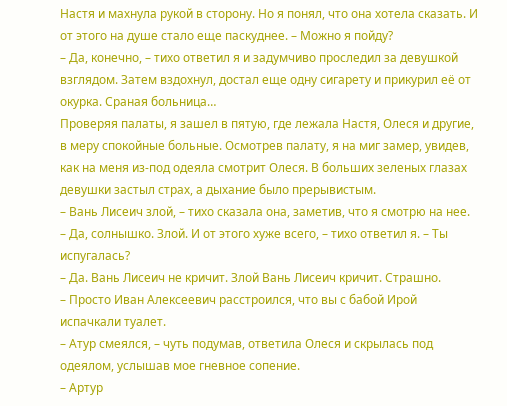Настя и махнула рукой в сторону. Но я понял, что она хотела сказать. И от этого на душе стало еще паскуднее. – Можно я пойду?
– Да, конечно, – тихо ответил я и задумчиво проследил за девушкой взглядом. Затем вздохнул, достал еще одну сигарету и прикурил её от окурка. Сраная больница…
Проверяя палаты, я зашел в пятую, где лежала Настя, Олеся и другие, в меру спокойные больные. Осмотрев палату, я на миг замер, увидев, как на меня из-под одеяла смотрит Олеся. В больших зеленых глазах девушки застыл страх, а дыхание было прерывистым.
– Вань Лисеич злой, – тихо сказала она, заметив, что я смотрю на нее.
– Да, солнышко. Злой. И от этого хуже всего, – тихо ответил я. – Ты испугалась?
– Да. Вань Лисеич не кричит. Злой Вань Лисеич кричит. Страшно.
– Просто Иван Алексеевич расстроился, что вы с бабой Ирой испачкали туалет.
– Атур смеялся, – чуть подумав, ответила Олеся и скрылась под одеялом, услышав мое гневное сопение.
– Артур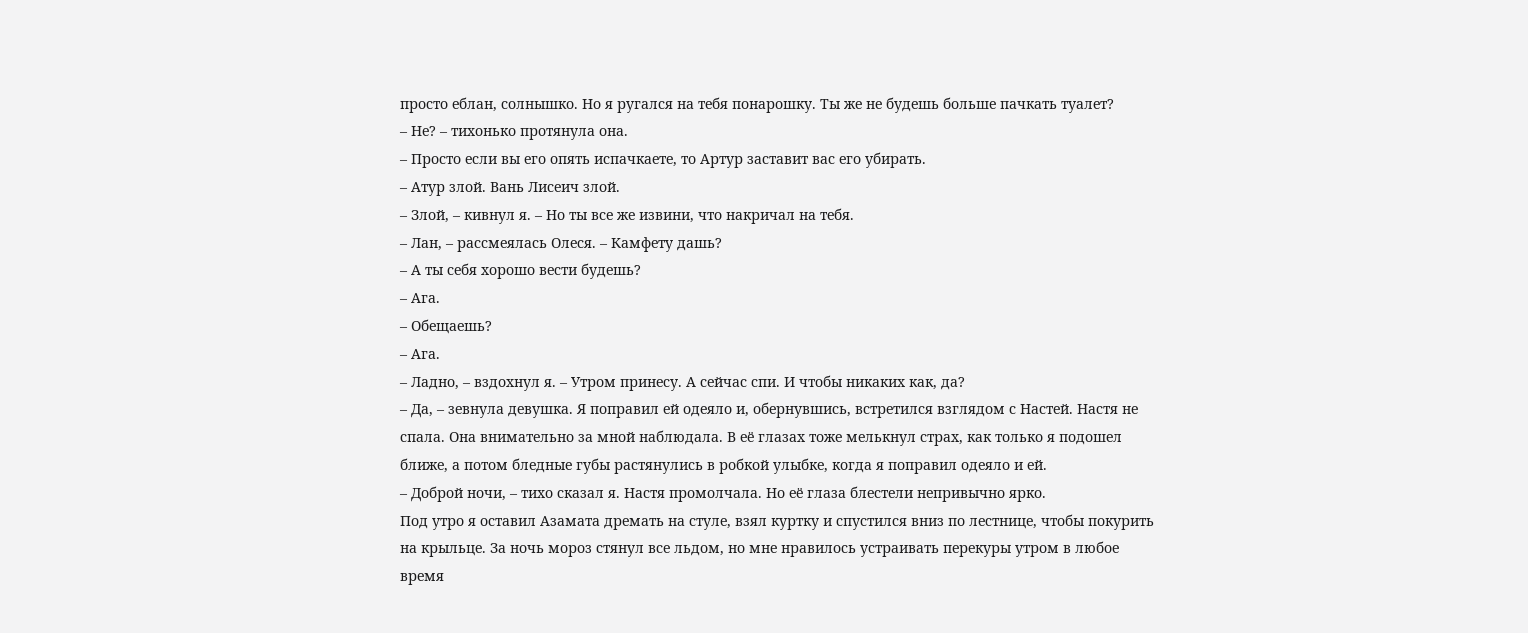просто еблан, солнышко. Но я ругался на тебя понарошку. Ты же не будешь больше пачкать туалет?
– Не? – тихонько протянула она.
– Просто если вы его опять испачкаете, то Артур заставит вас его убирать.
– Атур злой. Вань Лисеич злой.
– Злой, – кивнул я. – Но ты все же извини, что накричал на тебя.
– Лан, – рассмеялась Олеся. – Камфету дашь?
– А ты себя хорошо вести будешь?
– Ага.
– Обещаешь?
– Ага.
– Ладно, – вздохнул я. – Утром принесу. А сейчас спи. И чтобы никаких как, да?
– Да, – зевнула девушка. Я поправил ей одеяло и, обернувшись, встретился взглядом с Настей. Настя не спала. Она внимательно за мной наблюдала. В её глазах тоже мелькнул страх, как только я подошел ближе, а потом бледные губы растянулись в робкой улыбке, когда я поправил одеяло и ей.
– Доброй ночи, – тихо сказал я. Настя промолчала. Но её глаза блестели непривычно ярко.
Под утро я оставил Азамата дремать на стуле, взял куртку и спустился вниз по лестнице, чтобы покурить на крыльце. За ночь мороз стянул все льдом, но мне нравилось устраивать перекуры утром в любое время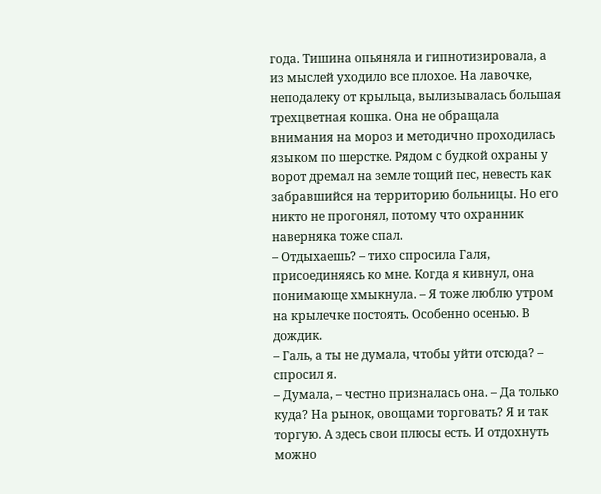года. Тишина опьяняла и гипнотизировала, а из мыслей уходило все плохое. На лавочке, неподалеку от крыльца, вылизывалась большая трехцветная кошка. Она не обращала внимания на мороз и методично проходилась языком по шерстке. Рядом с будкой охраны у ворот дремал на земле тощий пес, невесть как забравшийся на территорию больницы. Но его никто не прогонял, потому что охранник наверняка тоже спал.
– Отдыхаешь? – тихо спросила Галя, присоединяясь ко мне. Когда я кивнул, она понимающе хмыкнула. – Я тоже люблю утром на крылечке постоять. Особенно осенью. В дождик.
– Галь, а ты не думала, чтобы уйти отсюда? – спросил я.
– Думала, – честно призналась она. – Да только куда? На рынок, овощами торговать? Я и так торгую. А здесь свои плюсы есть. И отдохнуть можно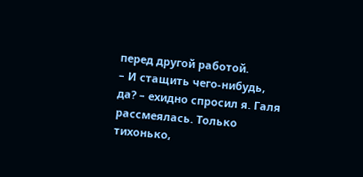перед другой работой.
– И стащить чего-нибудь, да? – ехидно спросил я. Галя рассмеялась. Только тихонько,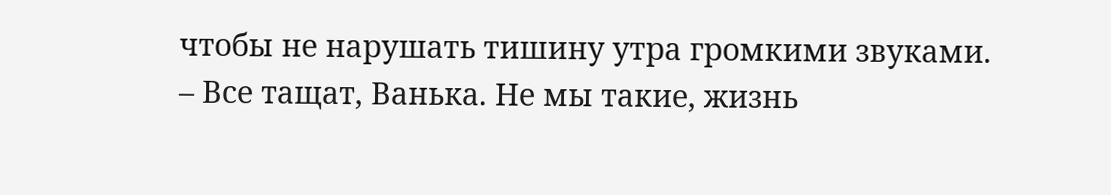чтобы не нарушать тишину утра громкими звуками.
– Все тащат, Ванька. Не мы такие, жизнь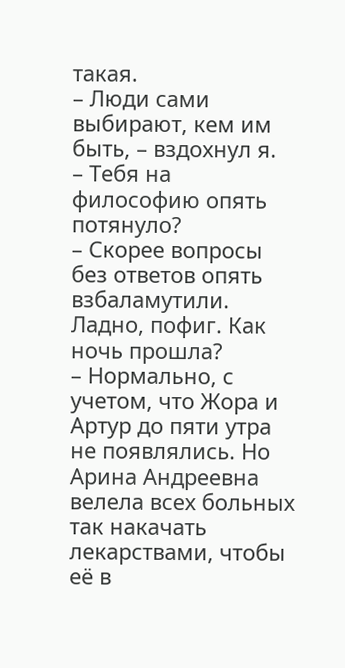такая.
– Люди сами выбирают, кем им быть, – вздохнул я.
– Тебя на философию опять потянуло?
– Скорее вопросы без ответов опять взбаламутили. Ладно, пофиг. Как ночь прошла?
– Нормально, с учетом, что Жора и Артур до пяти утра не появлялись. Но Арина Андреевна велела всех больных так накачать лекарствами, чтобы её в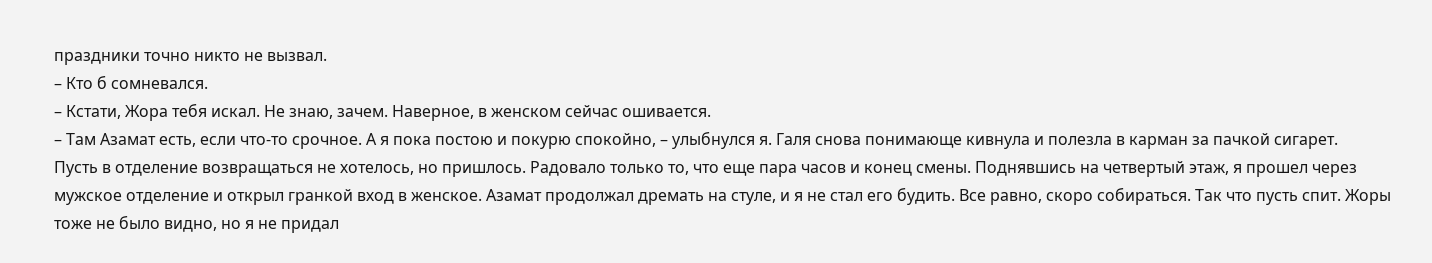праздники точно никто не вызвал.
– Кто б сомневался.
– Кстати, Жора тебя искал. Не знаю, зачем. Наверное, в женском сейчас ошивается.
– Там Азамат есть, если что-то срочное. А я пока постою и покурю спокойно, – улыбнулся я. Галя снова понимающе кивнула и полезла в карман за пачкой сигарет.
Пусть в отделение возвращаться не хотелось, но пришлось. Радовало только то, что еще пара часов и конец смены. Поднявшись на четвертый этаж, я прошел через мужское отделение и открыл гранкой вход в женское. Азамат продолжал дремать на стуле, и я не стал его будить. Все равно, скоро собираться. Так что пусть спит. Жоры тоже не было видно, но я не придал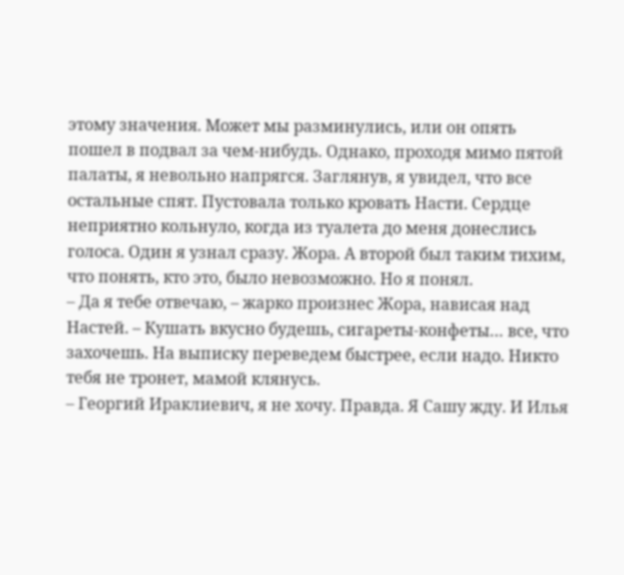этому значения. Может мы разминулись, или он опять пошел в подвал за чем-нибудь. Однако, проходя мимо пятой палаты, я невольно напрягся. Заглянув, я увидел, что все остальные спят. Пустовала только кровать Насти. Сердце неприятно кольнуло, когда из туалета до меня донеслись голоса. Один я узнал сразу. Жора. А второй был таким тихим, что понять, кто это, было невозможно. Но я понял.
– Да я тебе отвечаю, – жарко произнес Жора, нависая над Настей. – Кушать вкусно будешь, сигареты-конфеты… все, что захочешь. На выписку переведем быстрее, если надо. Никто тебя не тронет, мамой клянусь.
– Георгий Ираклиевич, я не хочу. Правда. Я Сашу жду. И Илья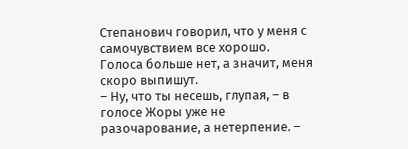Степанович говорил, что у меня с самочувствием все хорошо. Голоса больше нет, а значит, меня скоро выпишут.
– Ну, что ты несешь, глупая, – в голосе Жоры уже не разочарование, а нетерпение. –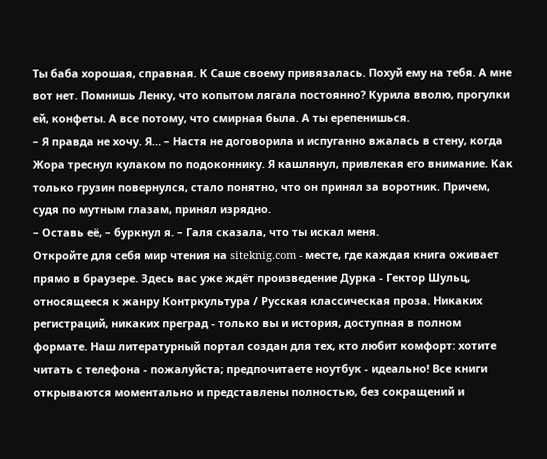Ты баба хорошая, справная. К Саше своему привязалась. Похуй ему на тебя. А мне вот нет. Помнишь Ленку, что копытом лягала постоянно? Курила вволю, прогулки ей, конфеты. А все потому, что смирная была. А ты ерепенишься.
– Я правда не хочу. Я… – Настя не договорила и испуганно вжалась в стену, когда Жора треснул кулаком по подоконнику. Я кашлянул, привлекая его внимание. Как только грузин повернулся, стало понятно, что он принял за воротник. Причем, судя по мутным глазам, принял изрядно.
– Оставь её, – буркнул я. – Галя сказала, что ты искал меня.
Откройте для себя мир чтения на siteknig.com - месте, где каждая книга оживает прямо в браузере. Здесь вас уже ждёт произведение Дурка - Гектор Шульц, относящееся к жанру Контркультура / Русская классическая проза. Никаких регистраций, никаких преград - только вы и история, доступная в полном формате. Наш литературный портал создан для тех, кто любит комфорт: хотите читать с телефона - пожалуйста; предпочитаете ноутбук - идеально! Все книги открываются моментально и представлены полностью, без сокращений и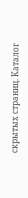скрытых страниц. Каталог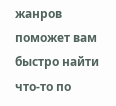жанров поможет вам быстро найти что-то по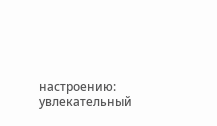настроению: увлекательный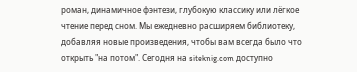роман, динамичное фэнтези, глубокую классику или лёгкое чтение перед сном. Мы ежедневно расширяем библиотеку, добавляя новые произведения, чтобы вам всегда было что открыть "на потом". Сегодня на siteknig.com доступно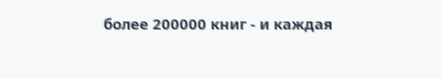более 200000 книг - и каждая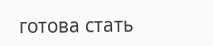готова стать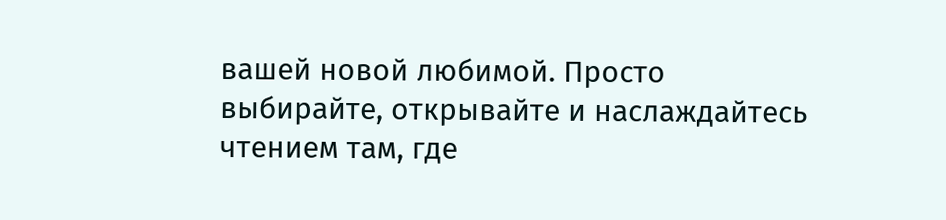вашей новой любимой. Просто выбирайте, открывайте и наслаждайтесь чтением там, где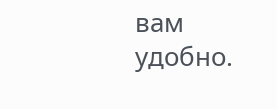вам удобно.